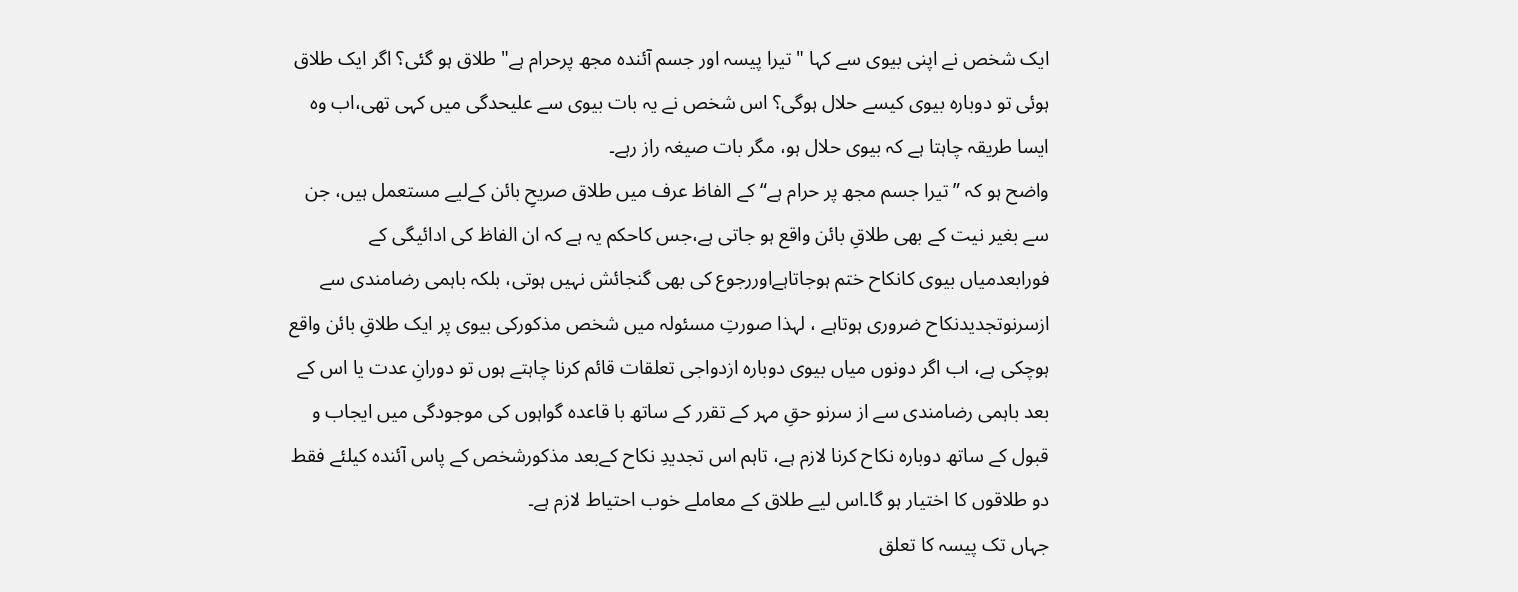ایک شخص نے اپنی بیوی سے کہا " تیرا پیسہ اور جسم آئندہ مجھ پرحرام ہے" طلاق ہو گئی؟ اگر ایک طلاق ہوئی تو دوبارہ بیوی کیسے حلال ہوگی؟ اس شخص نے یہ بات بیوی سے علیحدگی میں کہی تھی،اب وہ ایسا طریقہ چاہتا ہے کہ بیوی حلال ہو، مگر بات صیغہ راز رہے۔
واضح ہو کہ ”تیرا جسم مجھ پر حرام ہے“ کے الفاظ عرف میں طلاق صریحِ بائن کےلیے مستعمل ہیں، جن سے بغیر نیت کے بھی طلاقِ بائن واقع ہو جاتی ہے،جس کاحکم یہ ہے کہ ان الفاظ کی ادائیگی کے فورابعدمیاں بیوی کانکاح ختم ہوجاتاہےاوررجوع کی بھی گنجائش نہیں ہوتی، بلکہ باہمی رضامندی سے ازسرنوتجدیدنکاح ضروری ہوتاہے ، لہذا صورتِ مسئولہ میں شخص مذکورکی بیوی پر ایک طلاقِ بائن واقع ہوچکی ہے، اب اگر دونوں میاں بیوی دوبارہ ازدواجی تعلقات قائم کرنا چاہتے ہوں تو دورانِ عدت یا اس کے بعد باہمی رضامندی سے از سرنو حقِ مہر کے تقرر کے ساتھ با قاعدہ گواہوں کی موجودگی میں ایجاب و قبول کے ساتھ دوبارہ نکاح کرنا لازم ہے، تاہم اس تجدیدِ نکاح کےبعد مذکورشخص کے پاس آئندہ کیلئے فقط دو طلاقوں کا اختیار ہو گا۔اس لیے طلاق کے معاملے خوب احتیاط لازم ہے۔
جہاں تک پیسہ کا تعلق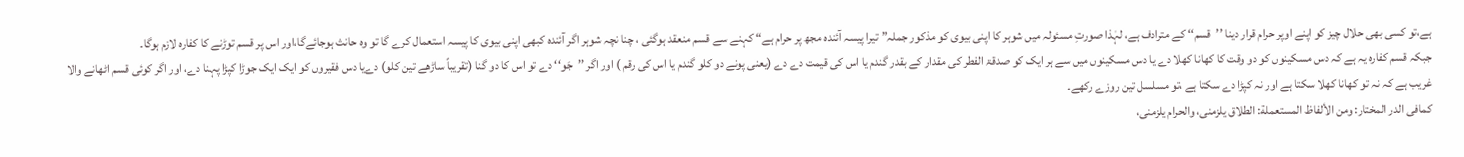ہے،تو کسی بھی حلال چیز کو اپنے اوپر حرام قرار دینا ’’قسم‘‘ کے مترادف ہے، لہٰذا صورتِ مسئولہ میں شوہر کا اپنی بیوی کو مذکور جملہ”تیرا پیسہ آئندہ مجھ پر حرام ہے“ کہنے سے قسم منعقد ہوگئی ، چنا نچہ شوہر اگر آئندہ کبھی اپنی بیوی کا پیسہ استعمال کرے گا تو وہ حانث ہوجائےگا،اور اس پر قسم توڑنے کا کفارہ لازم ہوگا۔
جبکہ قسم کفارہ یہ ہے کہ دس مسکینوں کو دو وقت کا کھانا کھلا دے یا دس مسکینوں میں سے ہر ایک کو صدقۃ الفطر کی مقدار کے بقدر گندم یا اس کی قیمت دے دے (یعنی پونے دو کلو گندم یا اس کی رقم ) اور اگر ’’جَو‘‘ دے تو اس کا دو گنا (تقریباً ساڑھے تین کلو) دےیا دس فقیروں کو ایک ایک جوڑا کپڑا پہنا دے، اور اگر کوئی قسم اٹھانے والا غریب ہے کہ نہ تو کھانا کھلا سکتا ہے اور نہ کپڑا دے سکتا ہے ،تو مسلسل تین روزے رکھے۔
کمافی الدر المختار: ومن الألفاظ المستعملة: الطلاق يلزمنی، والحرام يلزمنی،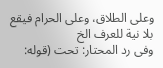وعلی الطلاق، وعلی الحرام فيقع بلا نية للعرف الخ
وفی رد المحتار: تحت (قوله: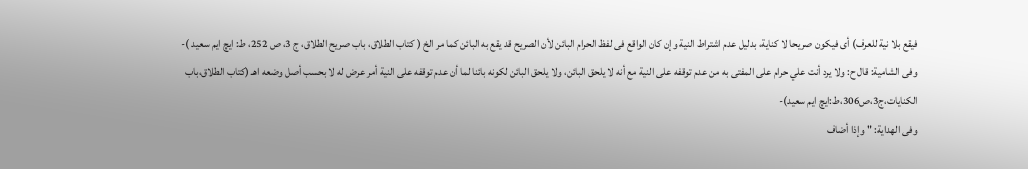فيقع بلا نية للعرف) أی فيكون صريحا لا كناية، بدليل عدم اشتراط النية وإن كان الواقع فی لفظ الحرام البائن لأن الصريح قد يقع به البائن كما مر الخ ( کتاب الطلاق، باب صریح الطلاق، ج 3، ص 252، ط: ایچ ایم سعید )-
وفی الشامیة: قال ح: ولا يرد أنت علي حرام على المفتى به من عدم توقفه على النية مع أنه لا يلحق البائن، ولا يلحق البائن لكونه بائنا لما أن عدم توقفه على النية أمر عرض له لا بحسب أصل وضعه اهـ (کتاب الطلاق،باب الکنایات،ج3،ص306،ط:ایچ ایم سعید)-
وفی الھدایة: " وإذا أضاف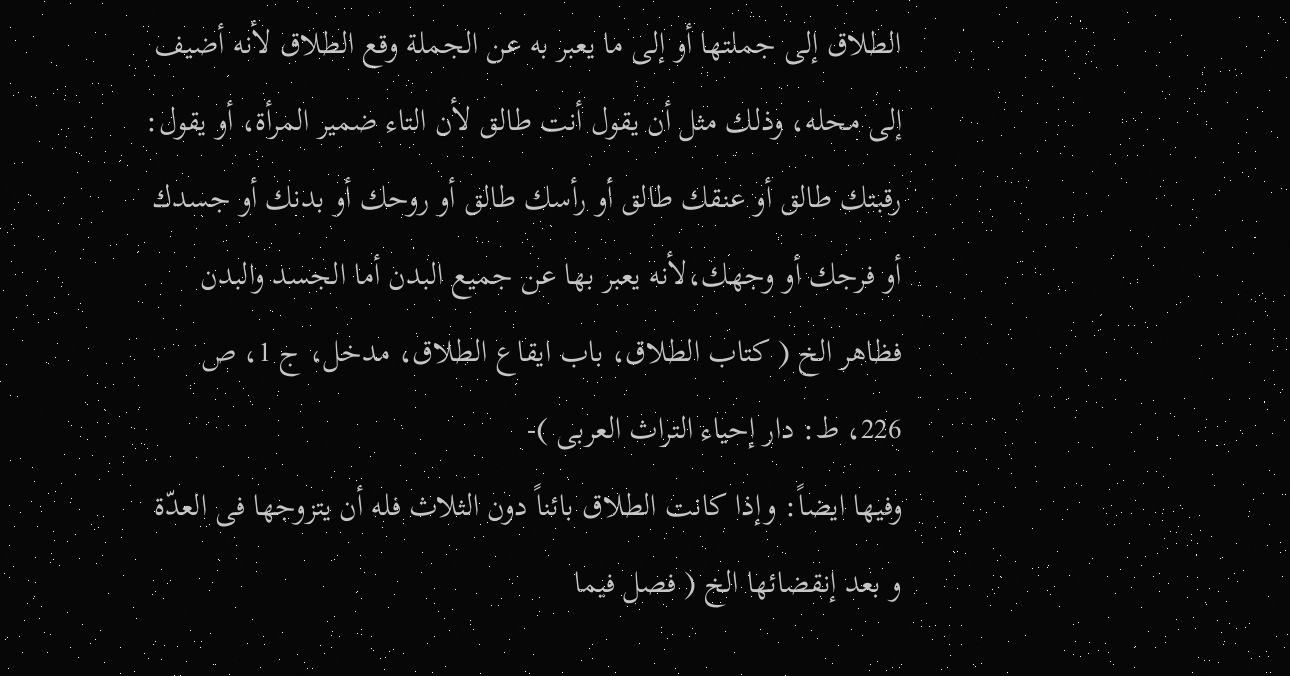الطلاق إلى جملتها أو إلى ما يعبر به عن الجملة وقع الطلاق لأنه أضيف إلى محله، وذلك مثل أن يقول أنت طالق لأن التاء ضمير المرأة، أو يقول: رقبتك طالق أو عنقك طالق أو رأسك طالق أو روحك أو بدنك أو جسدك أو فرجك أو وجهك،لأنه يعبر بها عن جميع البدن أما الجسد والبدن فظاهر الخ ( کتاب الطلاق، باب ایقاع الطلاق، مدخل، ج 1، ص 226، ط: دار إحیاء التراث العربی )-
وفیھا ایضاً: وإذا کانت الطلاق بائناً دون الثلاث فله أن یتزوجھا فی العدّۃ و بعد إنقضائھا الخ ( فصل فیما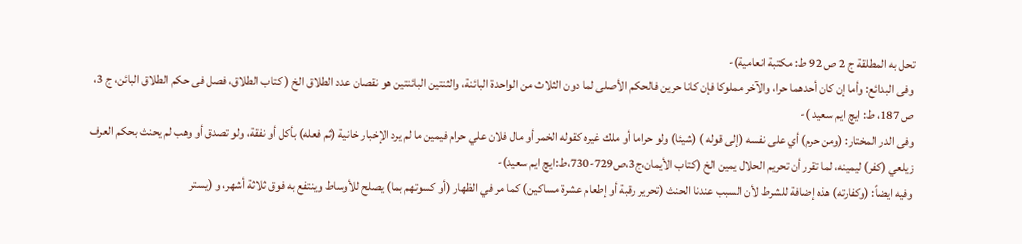تحل به المطلقة ج 2 ص 92 ط: مکتبة انعامیة)-
وفی البدائع: وأما إن كان أحدهما حرا، والآخر مملوكا فإن كانا حرين فالحكم الأصلی لما دون الثلاث من الواحدة البائنة، والثنتين البائنتين هو نقصان عدد الطلاق الخ ( کتاب الطلاق، فصل فی حكم الطلاق البائن، ج 3، ص 187، ط: ایچ ایم سعید )-
وفی الدر المختار: (ومن حرم) أي على نفسه (إلی قوله ) (شيئا) ولو حراما أو ملك غيره كقوله الخمر أو مال فلان علي حرام فيمين ما لم يرد الإخبار خانية (ثم فعله) بأكل أو نفقة، ولو تصدق أو وهب لم يحنث بحكم العرف زيلعي (كفر) ليمينه، لما تقرر أن تحريم الحلال يمين الخ (کتاب الأیمان،ج3،ص729-730،ط:ایچ ایم سعید)-
وفیه ایضاً: (وكفارته) هذه إضافة للشرط لأن السبب عندنا الحنث (تحرير رقبة أو إطعام عشرة مساكين) كما مر في الظهار (أو كسوتهم بما) يصلح للأوساط وينتفع به فوق ثلاثة أشهر، و (يستر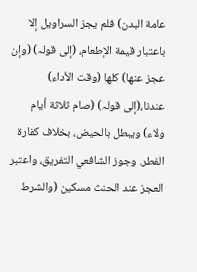عامة البدن) فلم يجز السراويل إلا باعتبار قيمة الإطعام، (إلی قولہ) (وإن عجز عنها) كلها (وقت الأداء) عندنا،(إلی قولہ) (صام ثلاثة أيام ولاء) ويبطل بالحيض، بخلاف كفارة الفطر. وجوز الشافعي التفريق، واعتبر العجز عند الحنث مسكين (والشرط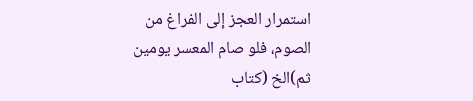استمرار العجز إلى الفراغ من الصوم، فلو صام المعسر يومين ثم)الخ (کتاب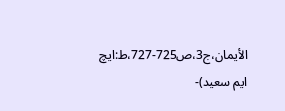الأیمان،ج3،ص725-727،ط:ایچ ایم سعید)-